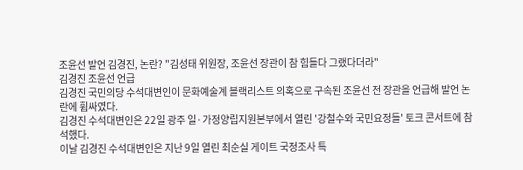조윤선 발언 김경진, 논란? "김성태 위원장, 조윤선 장관이 참 힘들다 그랬다더라"
김경진 조윤선 언급
김경진 국민의당 수석대변인이 문화예술계 블랙리스트 의혹으로 구속된 조윤선 전 장관을 언급해 발언 논란에 휩싸였다.
김경진 수석대변인은 22일 광주 일·가정양립지원본부에서 열린 '강철수와 국민요정들' 토크 콘서트에 참석했다.
이날 김경진 수석대변인은 지난 9일 열린 최순실 게이트 국정조사 특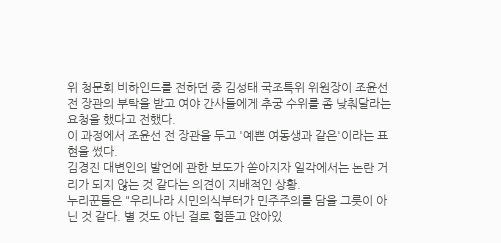위 청문회 비하인드를 전하던 중 김성태 국조특위 위원장이 조윤선 전 장관의 부탁을 받고 여야 간사들에게 추궁 수위를 좀 낮춰달라는 요청을 했다고 전했다.
이 과정에서 조윤선 전 장관을 두고 '예쁜 여동생과 같은'이라는 표현을 썼다.
김경진 대변인의 발언에 관한 보도가 쏟아지자 일각에서는 논란 거리가 되지 않는 것 같다는 의견이 지배적인 상황.
누리꾼들은 "우리나라 시민의식부터가 민주주의를 담을 그릇이 아닌 것 같다. 별 것도 아닌 걸로 헐뜯고 앉아있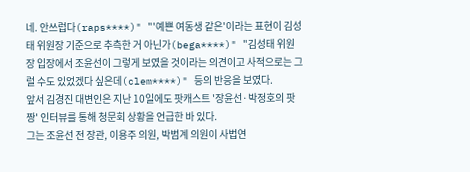네. 안쓰럽다(raps****)" "'예쁜 여동생 같은'이라는 표현이 김성태 위원장 기준으로 추측한 거 아닌가(bega****)" "김성태 위원장 입장에서 조윤선이 그렇게 보였을 것이라는 의견이고 사적으로는 그럴 수도 있었겠다 싶은데(clem****)" 등의 반응을 보였다.
앞서 김경진 대변인은 지난 10일에도 팟캐스트 '장윤선·박정호의 팟짱' 인터뷰를 통해 청문회 상황을 언급한 바 있다.
그는 조윤선 전 장관, 이용주 의원, 박범계 의원이 사법연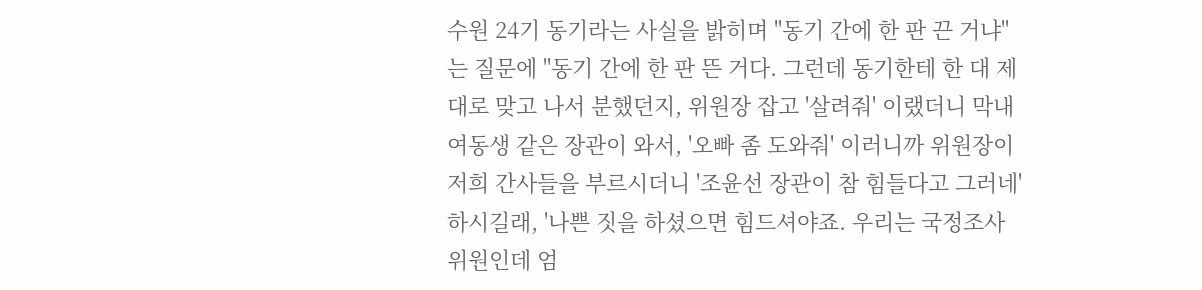수원 24기 동기라는 사실을 밝히며 "동기 간에 한 판 끈 거냐"는 질문에 "동기 간에 한 판 뜬 거다. 그런데 동기한테 한 대 제대로 맞고 나서 분했던지, 위원장 잡고 '살려줘' 이랬더니 막내 여동생 같은 장관이 와서, '오빠 좀 도와줘' 이러니까 위원장이 저희 간사들을 부르시더니 '조윤선 장관이 참 힘들다고 그러네' 하시길래, '나쁜 짓을 하셨으면 힘드셔야죠. 우리는 국정조사 위원인데 엄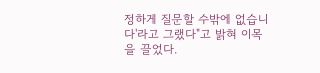정하게 질문할 수밖에 없습니다'라고 그랬다"고 밝혀 이목을 끌었다.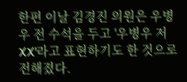한편 이날 김경진 의원은 우병우 전 수석을 두고 '우병우 저XX'라고 표현하기도 한 것으로 전해졌다.